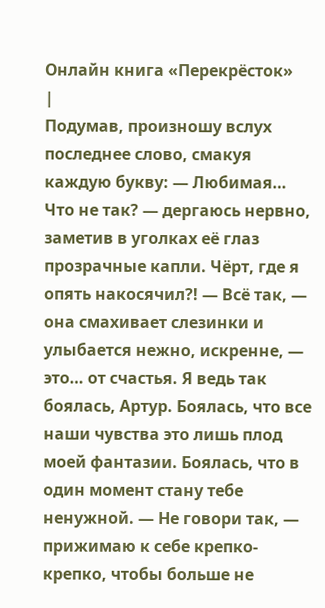Онлайн книга «Перекрёсток»
|
Подумав, произношу вслух последнее слово, смакуя каждую букву: — Любимая… Что не так? — дергаюсь нервно, заметив в уголках её глаз прозрачные капли. Чёрт, где я опять накосячил?! — Всё так, — она смахивает слезинки и улыбается нежно, искренне, — это… от счастья. Я ведь так боялась, Артур. Боялась, что все наши чувства это лишь плод моей фантазии. Боялась, что в один момент стану тебе ненужной. — Не говори так, — прижимаю к себе крепко-крепко, чтобы больше не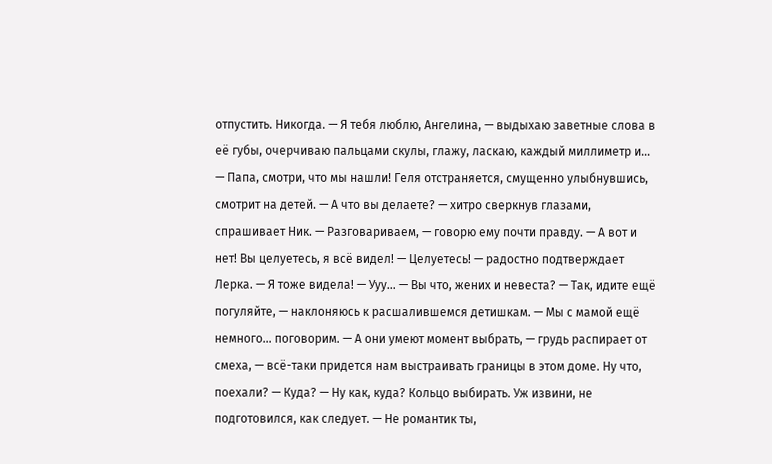отпустить. Никогда. — Я тебя люблю, Ангелина, — выдыхаю заветные слова в её губы, очерчиваю пальцами скулы, глажу, ласкаю, каждый миллиметр и… — Папа, смотри, что мы нашли! Геля отстраняется, смущенно улыбнувшись, смотрит на детей. — А что вы делаете? — хитро сверкнув глазами, спрашивает Ник. — Разговариваем, — говорю ему почти правду. — А вот и нет! Вы целуетесь, я всё видел! — Целуетесь! — радостно подтверждает Лерка. — Я тоже видела! — Ууу… — Вы что, жених и невеста? — Так, идите ещё погуляйте, — наклоняюсь к расшалившемся детишкам. — Мы с мамой ещё немного… поговорим. — А они умеют момент выбрать, — грудь распирает от смеха, — всё-таки придется нам выстраивать границы в этом доме. Ну что, поехали? — Куда? — Ну как, куда? Кольцо выбирать. Уж извини, не подготовился, как следует. — Не романтик ты,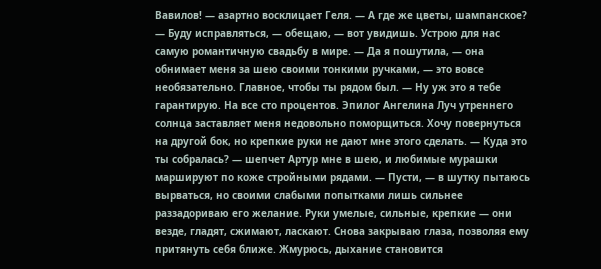Вавилов! — азартно восклицает Геля. — А где же цветы, шампанское? — Буду исправляться, — обещаю, — вот увидишь. Устрою для нас самую романтичную свадьбу в мире. — Да я пошутила, — она обнимает меня за шею своими тонкими ручками, — это вовсе необязательно. Главное, чтобы ты рядом был. — Ну уж это я тебе гарантирую. На все сто процентов. Эпилог Ангелина Луч утреннего солнца заставляет меня недовольно поморщиться. Хочу повернуться на другой бок, но крепкие руки не дают мне этого сделать. — Куда это ты собралась? — шепчет Артур мне в шею, и любимые мурашки маршируют по коже стройными рядами. — Пусти, — в шутку пытаюсь вырваться, но своими слабыми попытками лишь сильнее раззадориваю его желание. Руки умелые, сильные, крепкие — они везде, гладят, сжимают, ласкают. Снова закрываю глаза, позволяя ему притянуть себя ближе. Жмурюсь, дыхание становится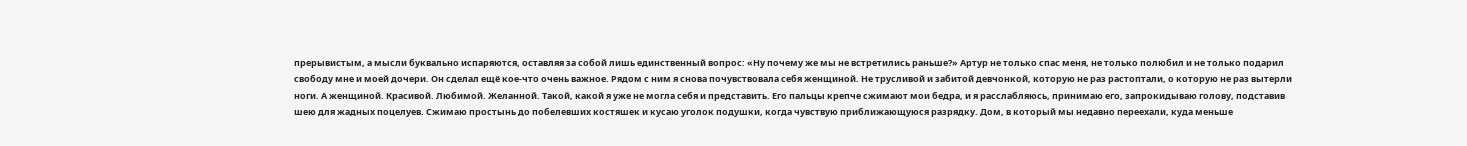прерывистым, а мысли буквально испаряются, оставляя за собой лишь единственный вопрос: «Ну почему же мы не встретились раньше?» Артур не только спас меня, не только полюбил и не только подарил свободу мне и моей дочери. Он сделал ещё кое-что очень важное. Рядом с ним я снова почувствовала себя женщиной. Не трусливой и забитой девчонкой, которую не раз растоптали, о которую не раз вытерли ноги. А женщиной. Красивой. Любимой. Желанной. Такой, какой я уже не могла себя и представить. Его пальцы крепче сжимают мои бедра, и я расслабляюсь, принимаю его, запрокидываю голову, подставив шею для жадных поцелуев. Сжимаю простынь до побелевших костяшек и кусаю уголок подушки, когда чувствую приближающуюся разрядку. Дом, в который мы недавно переехали, куда меньше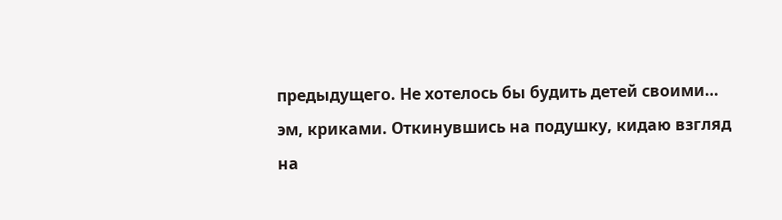предыдущего. Не хотелось бы будить детей своими… эм, криками. Откинувшись на подушку, кидаю взгляд на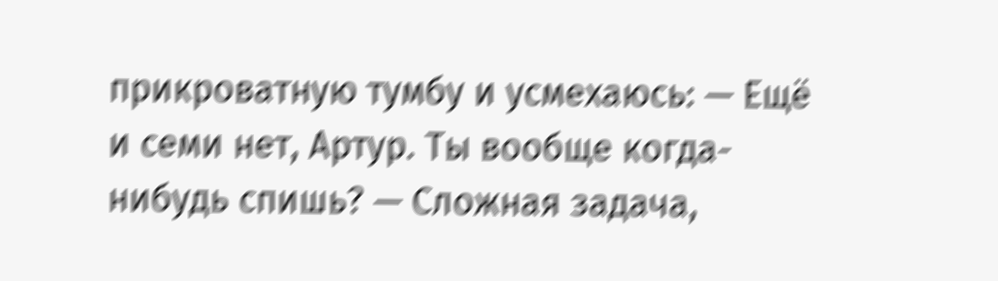прикроватную тумбу и усмехаюсь: — Ещё и семи нет, Артур. Ты вообще когда-нибудь спишь? — Сложная задача,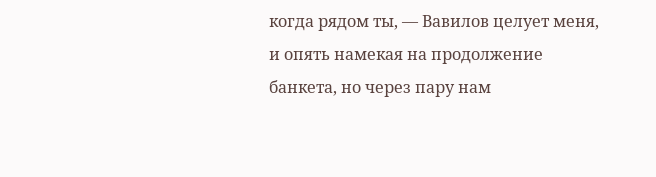когда рядом ты, — Вавилов целует меня, и опять намекая на продолжение банкета, но через пару нам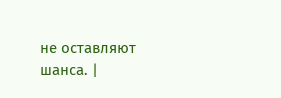не оставляют шанса. |